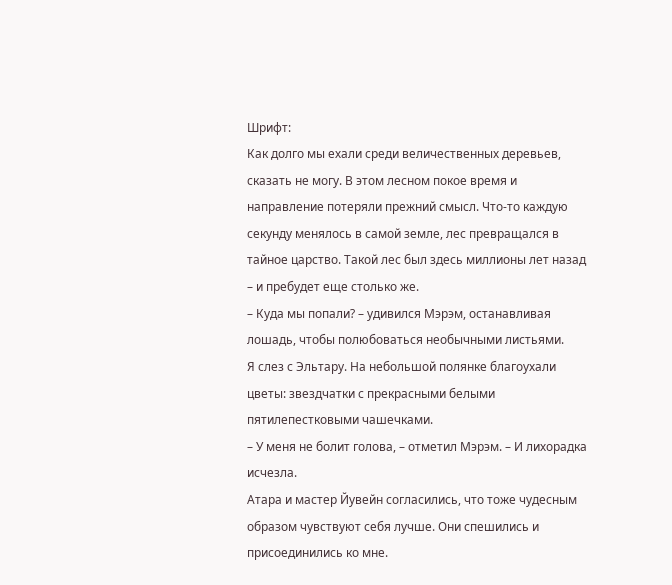Шрифт:
Как долго мы ехали среди величественных деревьев, сказать не могу. В этом лесном покое время и направление потеряли прежний смысл. Что-то каждую секунду менялось в самой земле, лес превращался в тайное царство. Такой лес был здесь миллионы лет назад – и пребудет еще столько же.
– Куда мы попали? – удивился Мэрэм, останавливая лошадь, чтобы полюбоваться необычными листьями.
Я слез с Эльтару. На небольшой полянке благоухали цветы: звездчатки с прекрасными белыми пятилепестковыми чашечками.
– У меня не болит голова, – отметил Мэрэм. – И лихорадка исчезла.
Атара и мастер Йувейн согласились, что тоже чудесным образом чувствуют себя лучше. Они спешились и присоединились ко мне.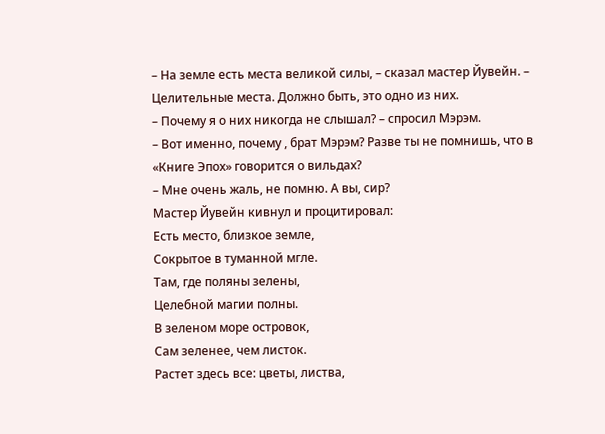– На земле есть места великой силы, – сказал мастер Йувейн. – Целительные места. Должно быть, это одно из них.
– Почему я о них никогда не слышал? – спросил Мэрэм.
– Вот именно, почему , брат Мэрэм? Разве ты не помнишь, что в «Книге Эпох» говорится о вильдах?
– Мне очень жаль, не помню. А вы, сир?
Мастер Йувейн кивнул и процитировал:
Есть место, близкое земле,
Сокрытое в туманной мгле.
Там, где поляны зелены,
Целебной магии полны.
В зеленом море островок,
Сам зеленее, чем листок.
Растет здесь все: цветы, листва,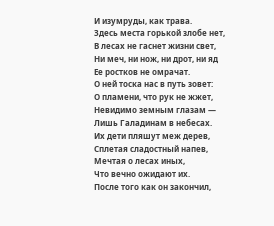И изумруды, как трава.
Здесь места горькой злобе нет,
В лесах не гаснет жизни свет,
Ни меч, ни нож, ни дрот, ни яд
Ее ростков не омрачат.
О ней тоска нас в путь зовет:
О пламени, что рук не жжет,
Невидимо земным глазам —
Лишь Галадинам в небесах.
Их дети пляшут меж дерев,
Сплетая сладостный напев,
Мечтая о лесах иных,
Что вечно ожидают их.
После того как он закончил,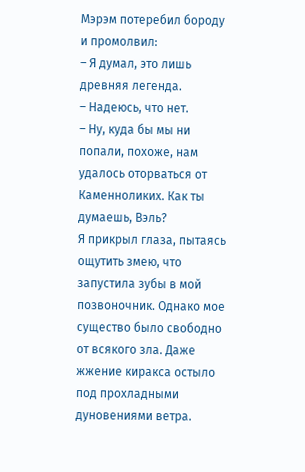Мэрэм потеребил бороду и промолвил:
– Я думал, это лишь древняя легенда.
– Надеюсь, что нет.
– Ну, куда бы мы ни попали, похоже, нам удалось оторваться от Каменноликих. Как ты думаешь, Вэль?
Я прикрыл глаза, пытаясь ощутить змею, что запустила зубы в мой позвоночник. Однако мое существо было свободно от всякого зла. Даже жжение киракса остыло под прохладными дуновениями ветра.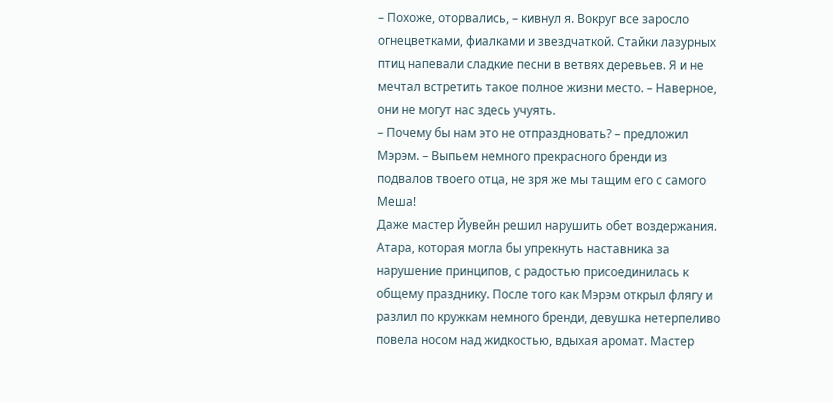– Похоже, оторвались, – кивнул я. Вокруг все заросло огнецветками, фиалками и звездчаткой. Стайки лазурных птиц напевали сладкие песни в ветвях деревьев. Я и не мечтал встретить такое полное жизни место. – Наверное, они не могут нас здесь учуять.
– Почему бы нам это не отпраздновать? – предложил Мэрэм. – Выпьем немного прекрасного бренди из подвалов твоего отца, не зря же мы тащим его с самого Меша!
Даже мастер Йувейн решил нарушить обет воздержания. Атара, которая могла бы упрекнуть наставника за нарушение принципов, с радостью присоединилась к общему празднику. После того как Мэрэм открыл флягу и разлил по кружкам немного бренди, девушка нетерпеливо повела носом над жидкостью, вдыхая аромат. Мастер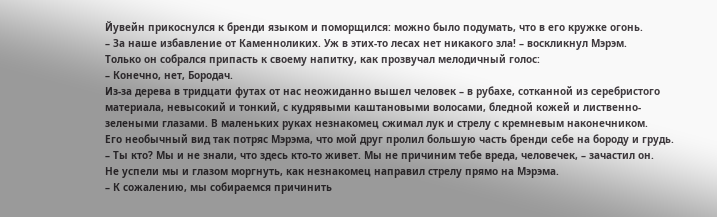Йувейн прикоснулся к бренди языком и поморщился: можно было подумать, что в его кружке огонь.
– За наше избавление от Каменноликих. Уж в этих-то лесах нет никакого зла! – воскликнул Мэрэм.
Только он собрался припасть к своему напитку, как прозвучал мелодичный голос:
– Конечно, нет, Бородач.
Из-за дерева в тридцати футах от нас неожиданно вышел человек – в рубахе, сотканной из серебристого материала, невысокий и тонкий, с кудрявыми каштановыми волосами, бледной кожей и лиственно-зелеными глазами. В маленьких руках незнакомец сжимал лук и стрелу с кремневым наконечником.
Его необычный вид так потряс Мэрэма, что мой друг пролил большую часть бренди себе на бороду и грудь.
– Ты кто? Мы и не знали, что здесь кто-то живет. Мы не причиним тебе вреда, человечек, – зачастил он.
Не успели мы и глазом моргнуть, как незнакомец направил стрелу прямо на Мэрэма.
– К сожалению, мы собираемся причинить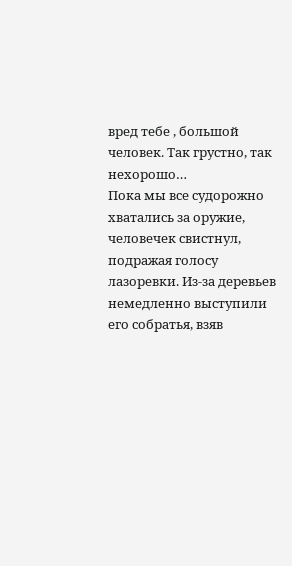вред тебе , большой человек. Так грустно, так нехорошо…
Пока мы все судорожно хватались за оружие, человечек свистнул, подражая голосу лазоревки. Из-за деревьев немедленно выступили его собратья, взяв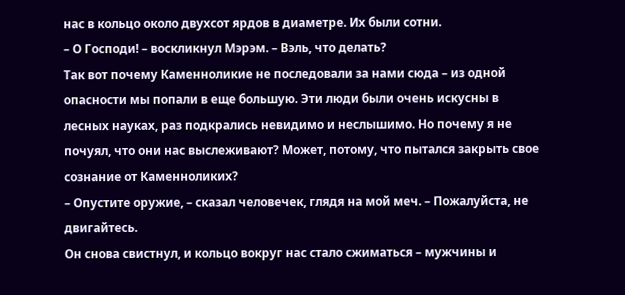нас в кольцо около двухсот ярдов в диаметре. Их были сотни.
– О Господи! – воскликнул Мэрэм. – Вэль, что делать?
Так вот почему Каменноликие не последовали за нами сюда – из одной опасности мы попали в еще большую. Эти люди были очень искусны в лесных науках, раз подкрались невидимо и неслышимо. Но почему я не почуял, что они нас выслеживают? Может, потому, что пытался закрыть свое сознание от Каменноликих?
– Опустите оружие, – сказал человечек, глядя на мой меч. – Пожалуйста, не двигайтесь.
Он снова свистнул, и кольцо вокруг нас стало сжиматься – мужчины и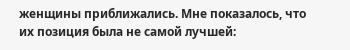женщины приближались. Мне показалось, что их позиция была не самой лучшей: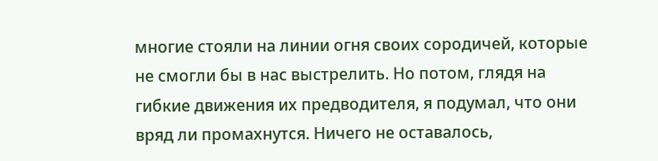многие стояли на линии огня своих сородичей, которые не смогли бы в нас выстрелить. Но потом, глядя на гибкие движения их предводителя, я подумал, что они вряд ли промахнутся. Ничего не оставалось,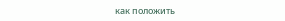как положить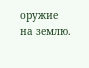оружие на землю.